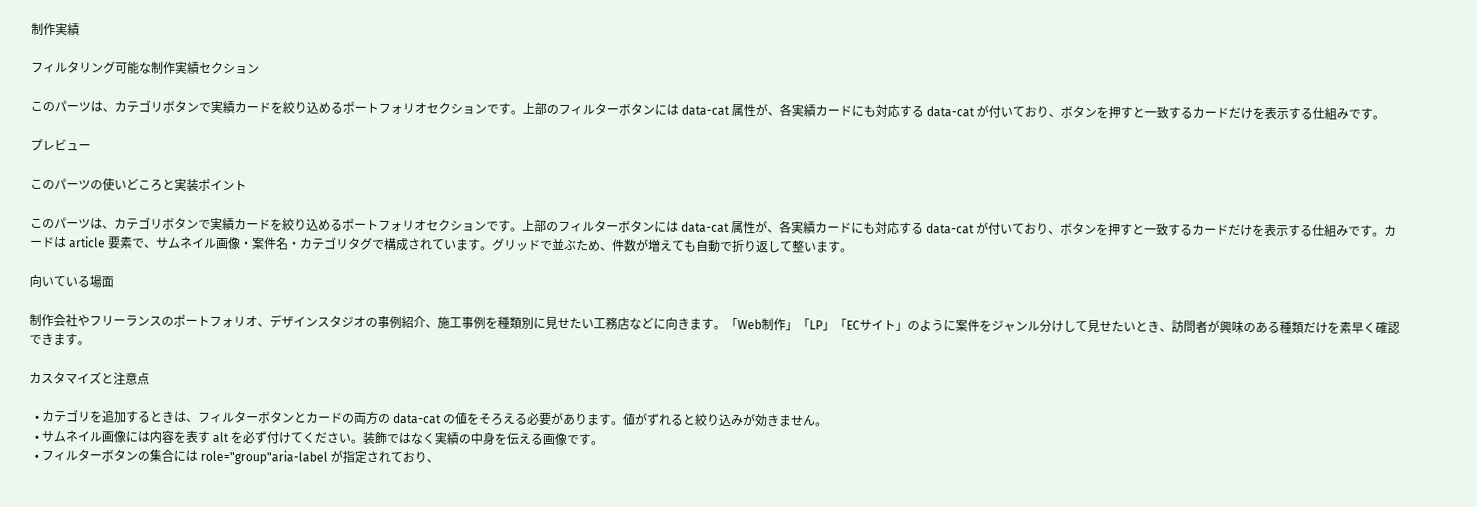制作実績

フィルタリング可能な制作実績セクション

このパーツは、カテゴリボタンで実績カードを絞り込めるポートフォリオセクションです。上部のフィルターボタンには data-cat 属性が、各実績カードにも対応する data-cat が付いており、ボタンを押すと一致するカードだけを表示する仕組みです。

プレビュー

このパーツの使いどころと実装ポイント

このパーツは、カテゴリボタンで実績カードを絞り込めるポートフォリオセクションです。上部のフィルターボタンには data-cat 属性が、各実績カードにも対応する data-cat が付いており、ボタンを押すと一致するカードだけを表示する仕組みです。カードは article 要素で、サムネイル画像・案件名・カテゴリタグで構成されています。グリッドで並ぶため、件数が増えても自動で折り返して整います。

向いている場面

制作会社やフリーランスのポートフォリオ、デザインスタジオの事例紹介、施工事例を種類別に見せたい工務店などに向きます。「Web制作」「LP」「ECサイト」のように案件をジャンル分けして見せたいとき、訪問者が興味のある種類だけを素早く確認できます。

カスタマイズと注意点

  • カテゴリを追加するときは、フィルターボタンとカードの両方の data-cat の値をそろえる必要があります。値がずれると絞り込みが効きません。
  • サムネイル画像には内容を表す alt を必ず付けてください。装飾ではなく実績の中身を伝える画像です。
  • フィルターボタンの集合には role="group"aria-label が指定されており、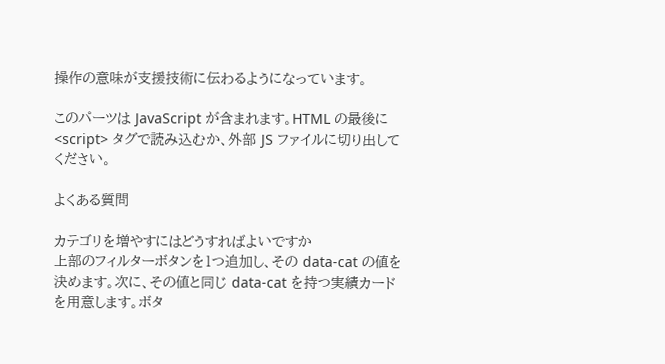操作の意味が支援技術に伝わるようになっています。

このパーツは JavaScript が含まれます。HTML の最後に <script> タグで読み込むか、外部 JS ファイルに切り出してください。

よくある質問

カテゴリを増やすにはどうすればよいですか
上部のフィルターボタンを1つ追加し、その data-cat の値を決めます。次に、その値と同じ data-cat を持つ実績カードを用意します。ボタ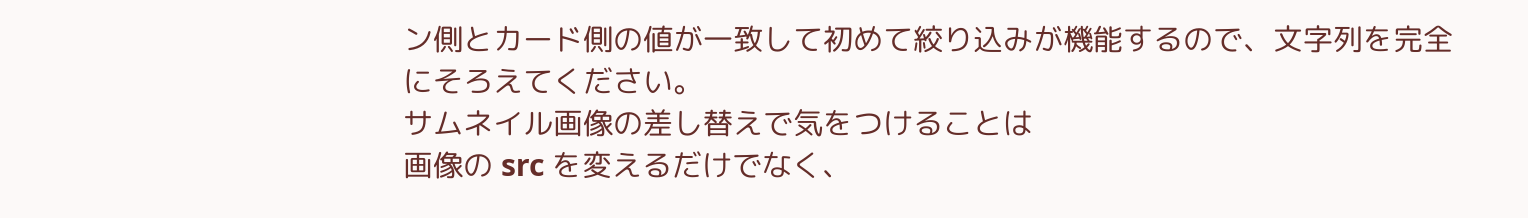ン側とカード側の値が一致して初めて絞り込みが機能するので、文字列を完全にそろえてください。
サムネイル画像の差し替えで気をつけることは
画像の src を変えるだけでなく、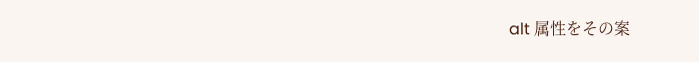alt 属性をその案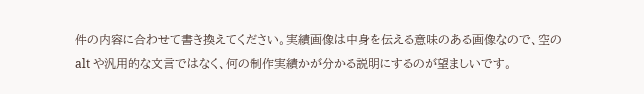件の内容に合わせて書き換えてください。実績画像は中身を伝える意味のある画像なので、空の alt や汎用的な文言ではなく、何の制作実績かが分かる説明にするのが望ましいです。